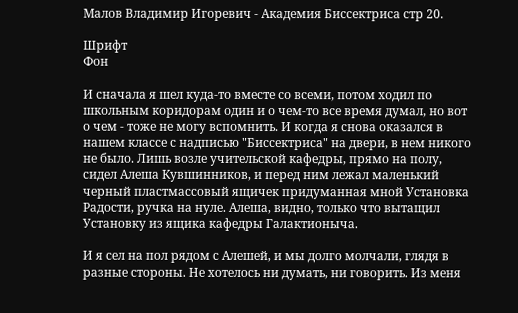Малов Владимир Игоревич - Академия Биссектриса стр 20.

Шрифт
Фон

И сначала я шел куда-то вместе со всеми, потом ходил по школьным коридорам один и о чем-то все время думал, но вот о чем - тоже не могу вспомнить. И когда я снова оказался в нашем классе с надписью "Биссектриса" на двери, в нем никого не было. Лишь возле учительской кафедры, прямо на полу, сидел Алеша Кувшинников, и перед ним лежал маленький черный пластмассовый ящичек придуманная мной Установка Радости, ручка на нуле. Алеша, видно, только что вытащил Установку из ящика кафедры Галактионыча.

И я сел на пол рядом с Алешей, и мы долго молчали, глядя в разные стороны. Не хотелось ни думать, ни говорить. Из меня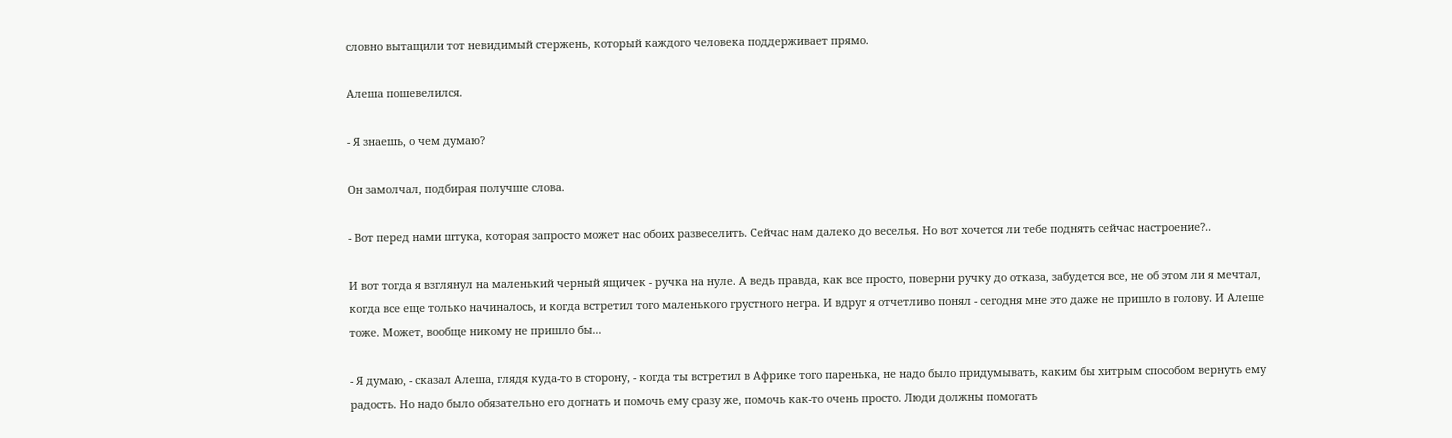словно вытащили тот невидимый стержень, который каждого человека поддерживает прямо.

Алеша пошевелился.

- Я знаешь, о чем думаю?

Он замолчал, подбирая получше слова.

- Вот перед нами штука, которая запросто может нас обоих развеселить. Сейчас нам далеко до веселья. Но вот хочется ли тебе поднять сейчас настроение?..

И вот тогда я взглянул на маленький черный ящичек - ручка на нуле. А ведь правда, как все просто, поверни ручку до отказа, забудется все, не об этом ли я мечтал, когда все еще только начиналось, и когда встретил того маленького грустного негра. И вдруг я отчетливо понял - сегодня мне это даже не пришло в голову. И Алеше тоже. Может, вообще никому не пришло бы...

- Я думаю, - сказал Алеша, глядя куда-то в сторону, - когда ты встретил в Африке того паренька, не надо было придумывать, каким бы хитрым способом вернуть ему радость. Но надо было обязательно его догнать и помочь ему сразу же, помочь как-то очень просто. Люди должны помогать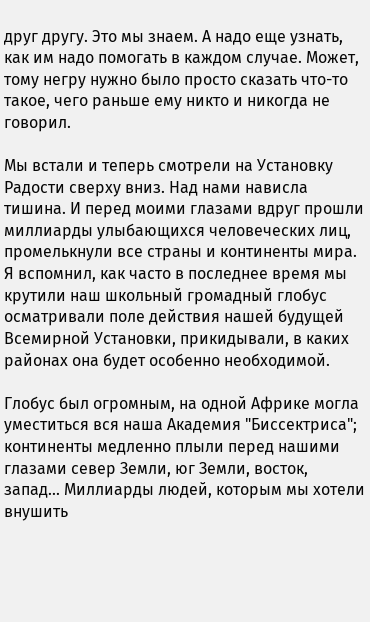друг другу. Это мы знаем. А надо еще узнать, как им надо помогать в каждом случае. Может, тому негру нужно было просто сказать что-то такое, чего раньше ему никто и никогда не говорил.

Мы встали и теперь смотрели на Установку Радости сверху вниз. Над нами нависла тишина. И перед моими глазами вдруг прошли миллиарды улыбающихся человеческих лиц, промелькнули все страны и континенты мира. Я вспомнил, как часто в последнее время мы крутили наш школьный громадный глобус осматривали поле действия нашей будущей Всемирной Установки, прикидывали, в каких районах она будет особенно необходимой.

Глобус был огромным, на одной Африке могла уместиться вся наша Академия "Биссектриса"; континенты медленно плыли перед нашими глазами север Земли, юг Земли, восток, запад... Миллиарды людей, которым мы хотели внушить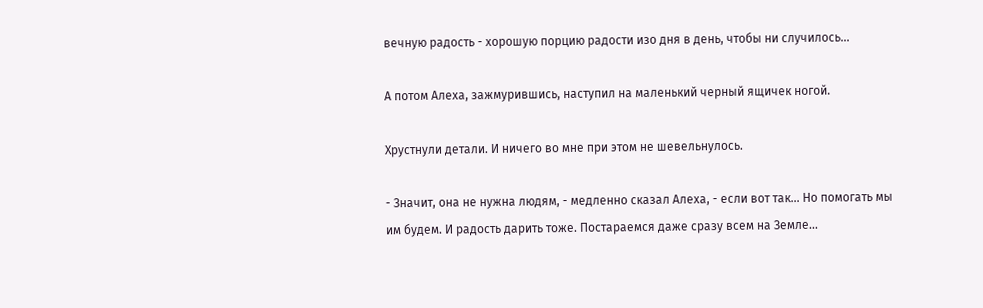вечную радость - хорошую порцию радости изо дня в день, чтобы ни случилось...

А потом Алеха, зажмурившись, наступил на маленький черный ящичек ногой.

Хрустнули детали. И ничего во мне при этом не шевельнулось.

- Значит, она не нужна людям, - медленно сказал Алеха, - если вот так... Но помогать мы им будем. И радость дарить тоже. Постараемся даже сразу всем на Земле...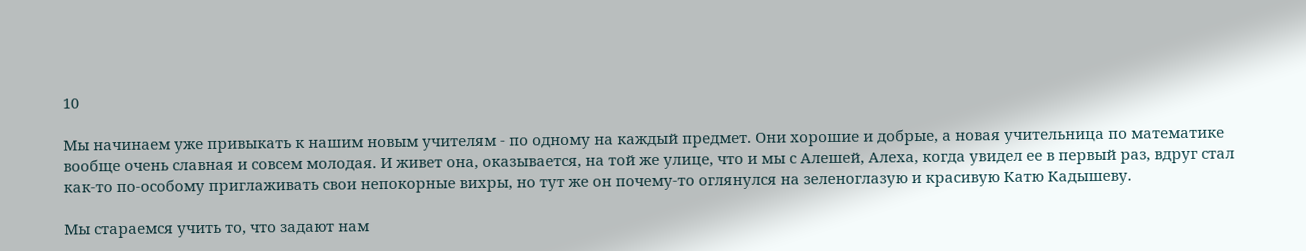10

Мы начинаем уже привыкать к нашим новым учителям - по одному на каждый предмет. Они хорошие и добрые, а новая учительница по математике вообще очень славная и совсем молодая. И живет она, оказывается, на той же улице, что и мы с Алешей, Алеха, когда увидел ее в первый раз, вдруг стал как-то по-особому приглаживать свои непокорные вихры, но тут же он почему-то оглянулся на зеленоглазую и красивую Катю Кадышеву.

Мы стараемся учить то, что задают нам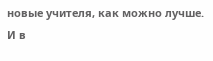новые учителя, как можно лучше. И в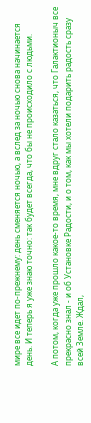мире все идет по-прежнему: день сменяется ночью, а вслед за ночью снова начинается день. И теперь я уже знаю точно: так будет всегда, что бы не происходило с людьми.

А потом, когда уже прошло какое-то время, мне вдруг стало казаться, что Галактионыч все прекрасно знал - и об Установке Радости, и о том, как мы хотели подарить радость сразу всей Земле. Ждал,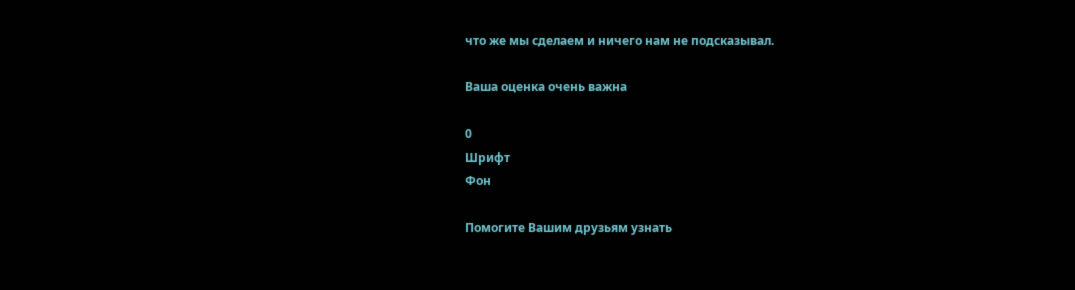что же мы сделаем и ничего нам не подсказывал.

Ваша оценка очень важна

0
Шрифт
Фон

Помогите Вашим друзьям узнать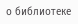о библиотеке